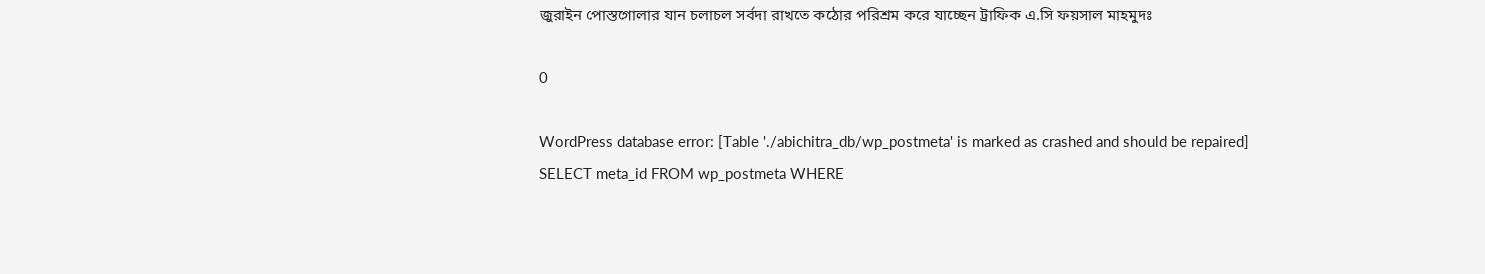জুরাইন পোস্তগোলার যান চলাচল সর্বদা রাখতে কঠোর পরিশ্রম করে যাচ্ছেন ট্রাফিক এ.সি ফয়সাল মাহমুদঃ

0

WordPress database error: [Table './abichitra_db/wp_postmeta' is marked as crashed and should be repaired]
SELECT meta_id FROM wp_postmeta WHERE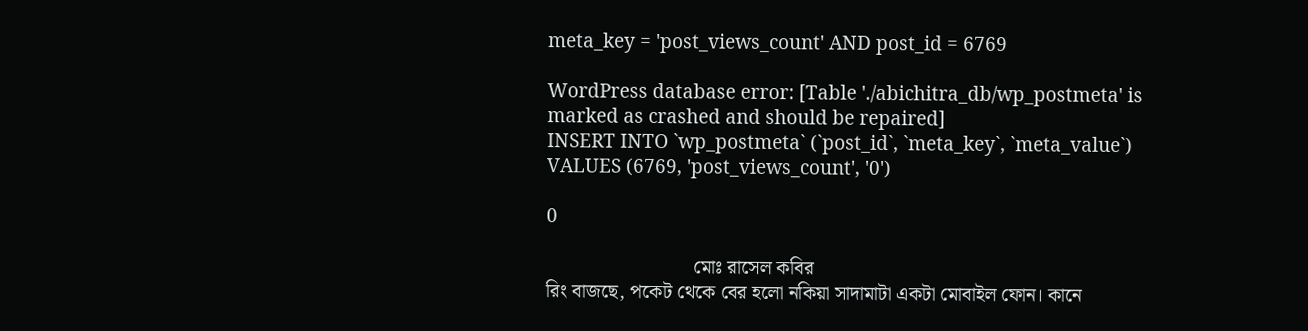meta_key = 'post_views_count' AND post_id = 6769

WordPress database error: [Table './abichitra_db/wp_postmeta' is marked as crashed and should be repaired]
INSERT INTO `wp_postmeta` (`post_id`, `meta_key`, `meta_value`) VALUES (6769, 'post_views_count', '0')

0

                              মোঃ রাসেল কবির
রিং বাজছে, পকেট থেকে বের হলো নকিয়া সাদামাটা একটা মোবাইল ফোন। কানে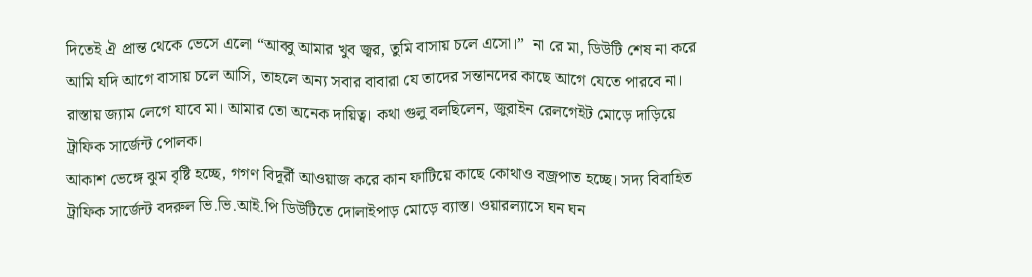দিতেই ঐ প্রান্ত থেকে ভেসে এলো “আব্বু আমার খুব জ্বর, তুমি বাসায় চলে এসো।”  না রে মা, ডিউটি শেষ না করে আমি যদি আগে বাসায় চলে আসি, তাহলে অন্য সবার বাবারা যে তাদের সন্তানদের কাছে আগে যেতে পারবে না। রাস্তায় জ্যাম লেগে যাবে মা। আমার তো অনেক দায়িত্ব। কথা গুলু বলছিলেন, জুরাইন রেলগেইট মোড়ে দাড়িয়ে ট্রাফিক সার্জেন্ট পোলক।
আকাশ ভেঙ্গে ঝুম বৃষ্টি হচ্ছে, গগণ বিদূর্রী আওয়াজ করে কান ফাটিয়ে কাছে কোথাও বজ্রপাত হচ্ছে। সদ্য বিবাহিত ট্রাফিক সার্জেন্ট বদরুল ভি.ভি.আই.পি ডিউটিতে দোলাইপাড় মোড়ে ব্যাস্ত। ওয়ারল্যাসে ঘন ঘন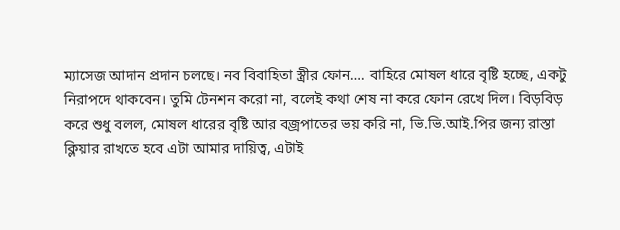ম্যাসেজ আদান প্রদান চলছে। নব বিবাহিতা স্ত্রীর ফোন…. বাহিরে মোষল ধারে বৃষ্টি হচ্ছে, একটু নিরাপদে থাকবেন। তুমি টেনশন করো না, বলেই কথা শেষ না করে ফোন রেখে দিল। বিড়বিড় করে শুধু বলল, মোষল ধারের বৃষ্টি আর বজ্রপাতের ভয় করি না, ভি.ভি.আই.পির জন্য রাস্তা ক্লিয়ার রাখতে হবে এটা আমার দায়িত্ব, এটাই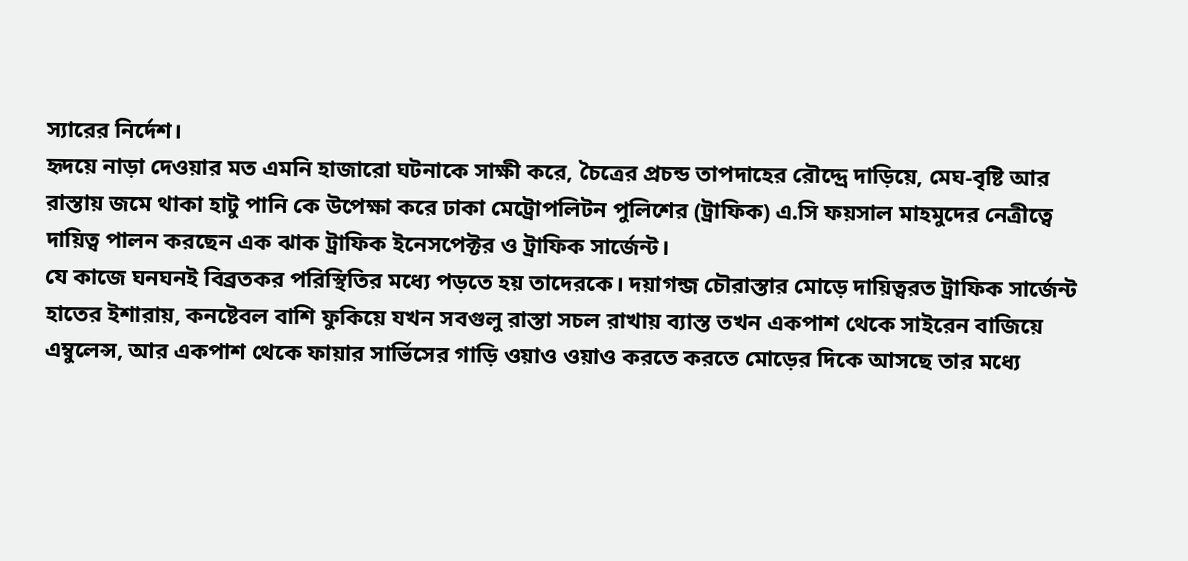স্যারের নির্দেশ।
হৃদয়ে নাড়া দেওয়ার মত এমনি হাজারো ঘটনাকে সাক্ষী করে, চৈত্রের প্রচন্ড তাপদাহের রৌদ্দ্রে দাড়িয়ে, মেঘ-বৃষ্টি আর রাস্তায় জমে থাকা হাটু পানি কে উপেক্ষা করে ঢাকা মেট্রোপলিটন পুলিশের (ট্রাফিক) এ.সি ফয়সাল মাহমুদের নেত্রীত্বে দায়িত্ব পালন করছেন এক ঝাক ট্রাফিক ইনেসপেক্টর ও ট্রাফিক সার্জেন্ট।
যে কাজে ঘনঘনই বিব্রতকর পরিস্থিতির মধ্যে পড়তে হয় তাদেরকে। দয়াগন্জ চৌরাস্তার মোড়ে দায়িত্বরত ট্রাফিক সার্জেন্ট হাতের ইশারায়, কনষ্টেবল বাশি ফুকিয়ে যখন সবগুলু রাস্তা সচল রাখায় ব্যাস্ত তখন একপাশ থেকে সাইরেন বাজিয়ে এম্বুলেন্স, আর একপাশ থেকে ফায়ার সার্ভিসের গাড়ি ওয়াও ওয়াও করতে করতে মোড়ের দিকে আসছে তার মধ্যে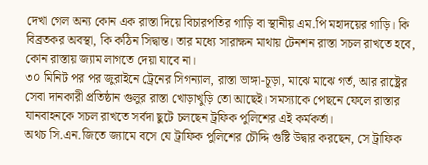দেখা গেল অন্য কোন এক রাস্তা দিয়ে বিচারপতির গাড়ি বা স্থানীয় এম.পি মহাদয়ের গাড়ি। কি বিব্রতকর অবস্থা, কি কঠিন সিদ্বান্ত। তার মধ্যে সারাক্ষন মাথায় টেনশন রাস্তা সচল রাখতে হবে, কোন রাস্তায় জ্যাম লাগতে দেয়া যাবে না।
৩০ মিনিট পর পর জুরাইনে ট্রেনের সিগন্যাল, রাস্তা ভাঙ্গা-চূড়া, মাঝে মাঝে গর্ত, আর রাষ্ট্রের সেবা দানকারী প্রতিষ্ঠান গুলুর রাস্তা খোড়াখুড়ি তো আছেই। সমস্যাকে পেছনে ফেলে রাস্তার যানবাহনকে সচল রাখতে সর্বদা ছুটে চলছেন ট্রফিক পুলিশের এই কর্মকর্তা।
অথচ সি.এন.জিতে জ্যামে বসে যে ট্রাফিক পুলিশের চৌদ্দি গুষ্টি উদ্বার করছেন, সে ট্রাফিক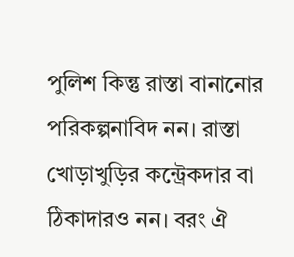পুলিশ কিন্তু রাস্তা বানানোর পরিকল্পনাবিদ নন। রাস্তা খোড়াখুড়ির কন্ট্রেকদার বা ঠিকাদারও নন। বরং ঐ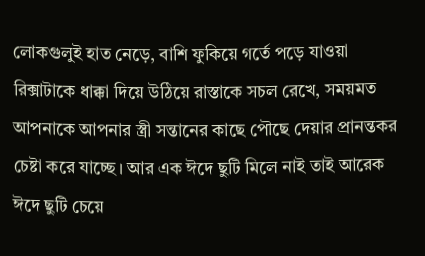লোকগুলুই হাত নেড়ে, বাশি ফুকিয়ে গর্তে পড়ে যাওয়া রিক্সাটাকে ধাক্কা দিয়ে উঠিয়ে রাস্তাকে সচল রেখে, সময়মত আপনাকে আপনার স্ত্রী সন্তানের কাছে পৌছে দেয়ার প্রানন্তকর চেষ্টা করে যাচ্ছে। আর এক ঈদে ছুটি মিলে নাই তাই আরেক ঈদে ছুটি চেয়ে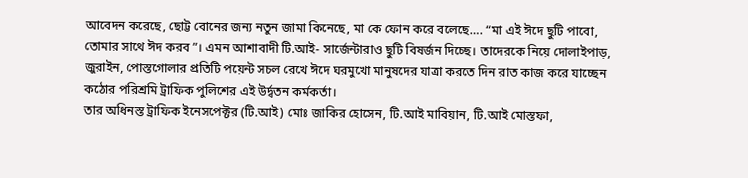আবেদন করেছে, ছোট্ট বোনের জন্য নতুন জামা কিনেছে, মা কে ফোন করে বলেছে…. “মা এই ঈদে ছুটি পাবো, তোমার সাথে ঈদ করব”। এমন আশাবাদী টি.আই- সার্জেন্টারাও ছুটি বিষর্জন দিচ্ছে। তাদেরকে নিয়ে দোলাইপাড়, জুরাইন, পোস্তগোলার প্রতিটি পয়েন্ট সচল রেখে ঈদে ঘরমুখো মানুষদের যাত্রা করতে দিন রাত কাজ করে যাচ্ছেন কঠোর পরিশ্রমি ট্রাফিক পুলিশের এই উর্দ্বতন কর্মকর্তা।
তার অধিনস্ত ট্রাফিক ইনেসপেক্টর (টি.আই) মোঃ জাকির হোসেন, টি.আই মাবিয়ান, টি.আই মোস্তফা,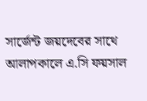সার্জেন্ট জয়দেবের সাথে আলাপকালে এ.সি ফয়সাল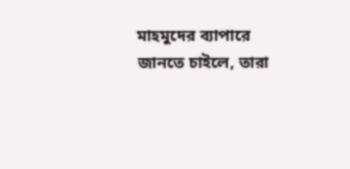মাহমুদের ব্যাপারে জানতে চাইলে, তারা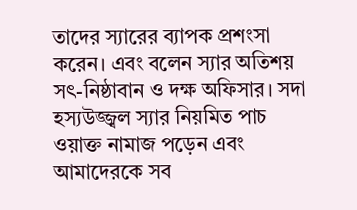তাদের স্যারের ব্যাপক প্রশংসা করেন। এবং বলেন স্যার অতিশয় সৎ-নিষ্ঠাবান ও দক্ষ অফিসার। সদা হস্যউজ্জ্বল স্যার নিয়মিত পাচ ওয়াক্ত নামাজ পড়েন এবং আমাদেরকে সব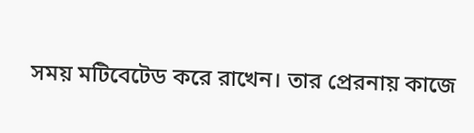সময় মটিবেটেড করে রাখেন। তার প্রেরনায় কাজে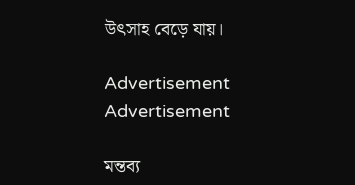উৎসাহ বেড়ে যায়।

Advertisement
Advertisement

মন্তব্য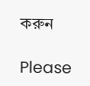করুন

Please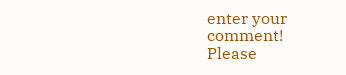enter your comment!
Please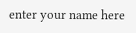enter your name here